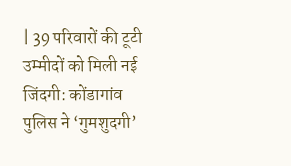| 39 परिवारों की टूटी उम्मीदों को मिली नई जिंदगी: कोंडागांव पुलिस ने ‘गुमशुदगी’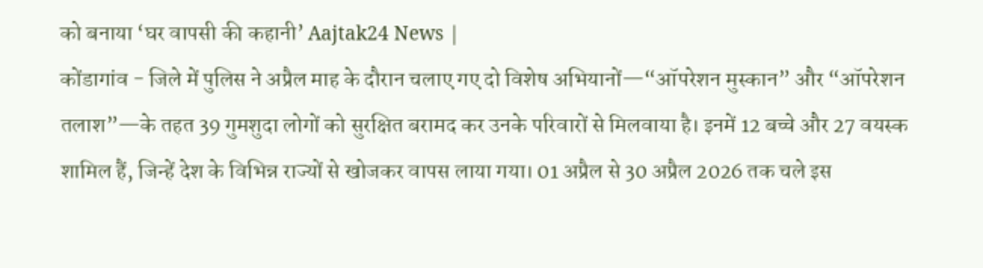को बनाया ‘घर वापसी की कहानी’ Aajtak24 News |
कोंडागांव - जिले में पुलिस ने अप्रैल माह के दौरान चलाए गए दो विशेष अभियानों—“ऑपरेशन मुस्कान” और “ऑपरेशन तलाश”—के तहत 39 गुमशुदा लोगों को सुरक्षित बरामद कर उनके परिवारों से मिलवाया है। इनमें 12 बच्चे और 27 वयस्क शामिल हैं, जिन्हें देश के विभिन्न राज्यों से खोजकर वापस लाया गया। 01 अप्रैल से 30 अप्रैल 2026 तक चले इस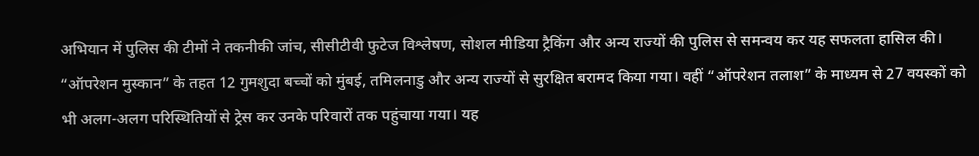अभियान में पुलिस की टीमों ने तकनीकी जांच, सीसीटीवी फुटेज विश्लेषण, सोशल मीडिया ट्रैकिंग और अन्य राज्यों की पुलिस से समन्वय कर यह सफलता हासिल की।
“ऑपरेशन मुस्कान” के तहत 12 गुमशुदा बच्चों को मुंबई, तमिलनाडु और अन्य राज्यों से सुरक्षित बरामद किया गया। वहीं “ऑपरेशन तलाश” के माध्यम से 27 वयस्कों को भी अलग-अलग परिस्थितियों से ट्रेस कर उनके परिवारों तक पहुंचाया गया। यह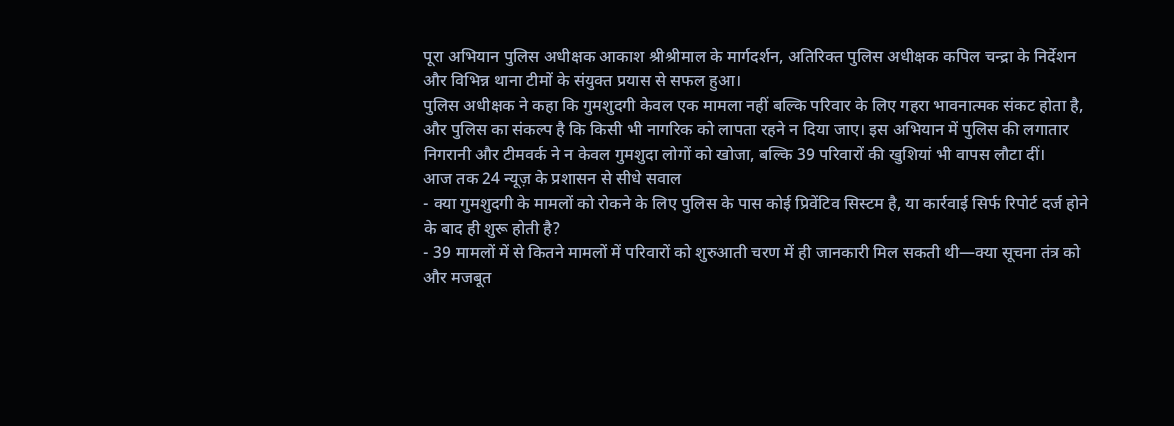पूरा अभियान पुलिस अधीक्षक आकाश श्रीश्रीमाल के मार्गदर्शन, अतिरिक्त पुलिस अधीक्षक कपिल चन्द्रा के निर्देशन और विभिन्न थाना टीमों के संयुक्त प्रयास से सफल हुआ।
पुलिस अधीक्षक ने कहा कि गुमशुदगी केवल एक मामला नहीं बल्कि परिवार के लिए गहरा भावनात्मक संकट होता है, और पुलिस का संकल्प है कि किसी भी नागरिक को लापता रहने न दिया जाए। इस अभियान में पुलिस की लगातार निगरानी और टीमवर्क ने न केवल गुमशुदा लोगों को खोजा, बल्कि 39 परिवारों की खुशियां भी वापस लौटा दीं।
आज तक 24 न्यूज़ के प्रशासन से सीधे सवाल
- क्या गुमशुदगी के मामलों को रोकने के लिए पुलिस के पास कोई प्रिवेंटिव सिस्टम है, या कार्रवाई सिर्फ रिपोर्ट दर्ज होने के बाद ही शुरू होती है?
- 39 मामलों में से कितने मामलों में परिवारों को शुरुआती चरण में ही जानकारी मिल सकती थी—क्या सूचना तंत्र को और मजबूत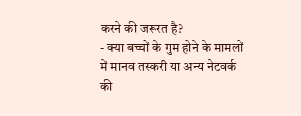करने की जरूरत है?
- क्या बच्चों के गुम होने के मामलों में मानव तस्करी या अन्य नेटवर्क की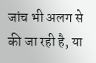जांच भी अलग से की जा रही है, या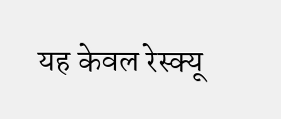यह केवल रेस्क्यू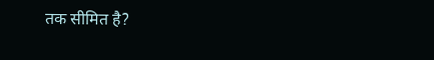तक सीमित है?